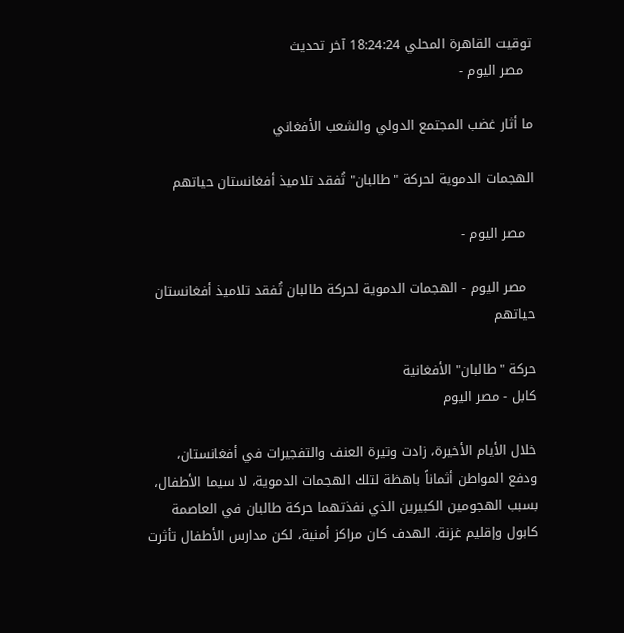توقيت القاهرة المحلي 18:24:24 آخر تحديث
  مصر اليوم -

ما أثار غضب المجتمع الدولي والشعب الأفغاني

الهجمات الدموية لحركة "طالبان" تُفقد تلاميذ أفغانستان حياتهم

  مصر اليوم -

  مصر اليوم - الهجمات الدموية لحركة طالبان تُفقد تلاميذ أفغانستان حياتهم

حركة "طالبان" الأفغانية
كابل - مصر اليوم

خلال الأيام الأخيرة، زادت وتيرة العنف والتفجيرات في أفغانستان، ودفع المواطن أثماناً باهظة لتلك الهجمات الدموية، لا سيما الأطفال، بسبب الهجومين الكبيرين الذي نفذتهما حركة طالبان في العاصمة كابول وإقليم غزنة. الهدف كان مراكز أمنية، لكن مدارس الأطفال تأثرت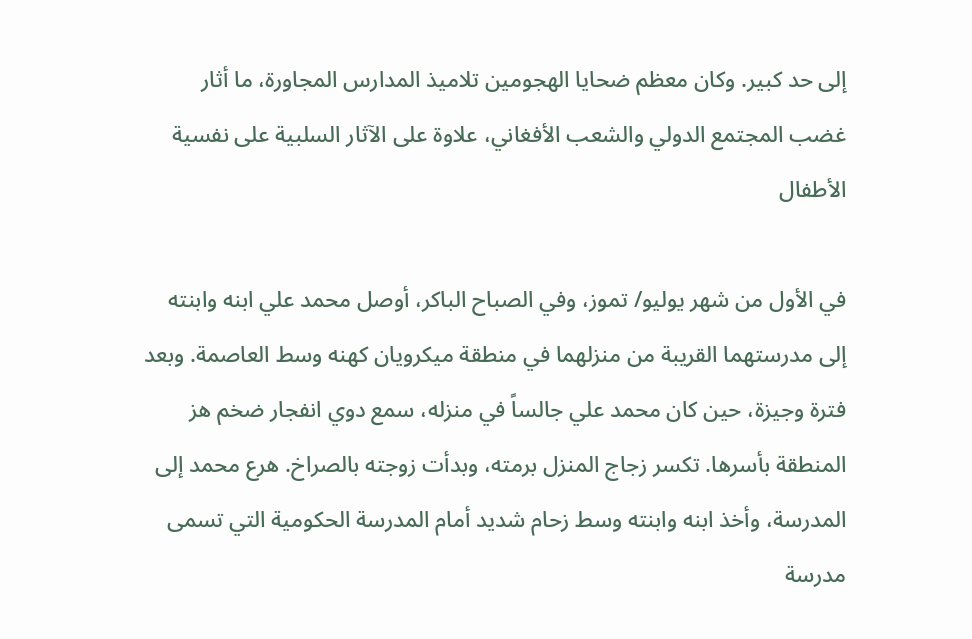إلى حد كبير. وكان معظم ضحايا الهجومين تلاميذ المدارس المجاورة، ما أثار غضب المجتمع الدولي والشعب الأفغاني، علاوة على الآثار السلبية على نفسية الأطفال

في الأول من شهر يوليو/ تموز، وفي الصباح الباكر، أوصل محمد علي ابنه وابنته إلى مدرستهما القريبة من منزلهما في منطقة ميكرويان كهنه وسط العاصمة. وبعد فترة وجيزة، حين كان محمد علي جالساً في منزله، سمع دوي انفجار ضخم هز المنطقة بأسرها. تكسر زجاج المنزل برمته، وبدأت زوجته بالصراخ. هرع محمد إلى المدرسة، وأخذ ابنه وابنته وسط زحام شديد أمام المدرسة الحكومية التي تسمى مدرسة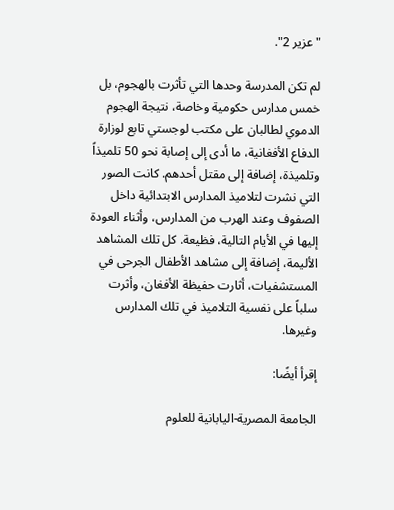"عزير 2".

لم تكن المدرسة وحدها التي تأثرت بالهجوم، بل خمس مدارس حكومية وخاصة، نتيجة الهجوم الدموي لطالبان على مكتب لوجستي تابع لوزارة الدفاع الأفغانية، ما أدى إلى إصابة نحو 50 تلميذاً وتلميذة، إضافة إلى مقتل أحدهم. كانت الصور التي نشرت لتلاميذ المدارس الابتدائية داخل الصفوف وعند الهرب من المدارس، وأثناء العودة إليها في الأيام التالية، فظيعة. كل تلك المشاهد الأليمة، إضافة إلى مشاهد الأطفال الجرحى في المستشفيات، أثارت حفيظة الأفغان، وأثرت سلباً على نفسية التلاميذ في تلك المدارس وغيرها.

إقرأ أيضًا:

الجامعة المصرية-اليابانية للعلوم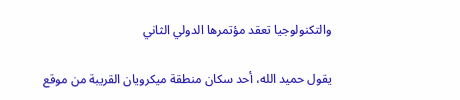والتكنولوجيا تعقد مؤتمرها الدولي الثاني

يقول حميد الله، أحد سكان منطقة ميكرويان القريبة من موقع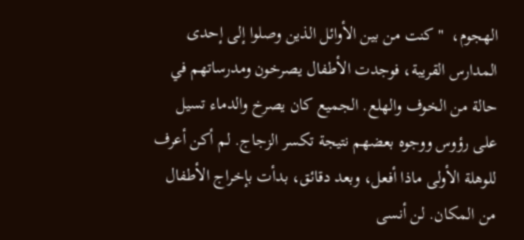الهجوم،  "كنت من بين الأوائل الذين وصلوا إلى إحدى المدارس القريبة، فوجدت الأطفال يصرخون ومدرساتهم في حالة من الخوف والهلع. الجميع كان يصرخ والدماء تسيل على رؤوس ووجوه بعضهم نتيجة تكسر الزجاج. لم أكن أعرف للوهلة الأولى ماذا أفعل، وبعد دقائق، بدأت بإخراج الأطفال من المكان. لن أنسى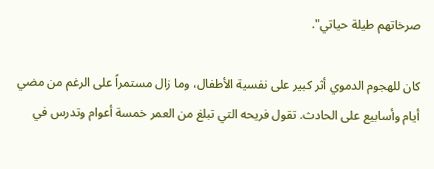صرخاتهم طيلة حياتي".

كان للهجوم الدموي أثر كبير على نفسية الأطفال، وما زال مستمراً على الرغم من مضي أيام وأسابيع على الحادث. تقول فريحه التي تبلغ من العمر خمسة أعوام وتدرس في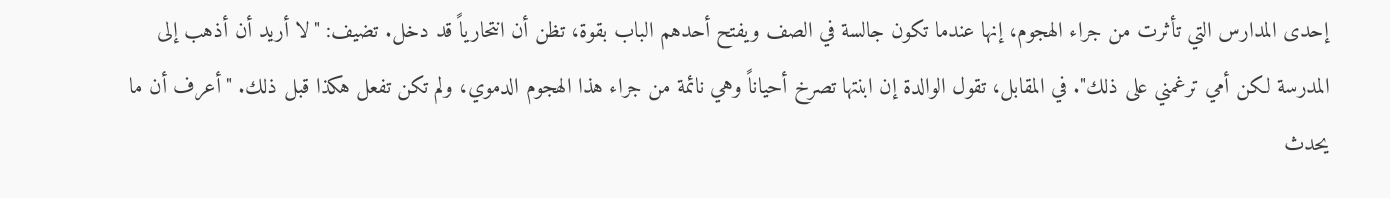إحدى المدارس التي تأثرت من جراء الهجوم، إنها عندما تكون جالسة في الصف ويفتح أحدهم الباب بقوة، تظن أن انتحارياً قد دخل. تضيف: "لا أريد أن أذهب إلى المدرسة لكن أمي ترغمني على ذلك". في المقابل، تقول الوالدة إن ابنتها تصرخ أحياناً وهي نائمة من جراء هذا الهجوم الدموي، ولم تكن تفعل هكذا قبل ذلك. "أعرف أن ما يحدث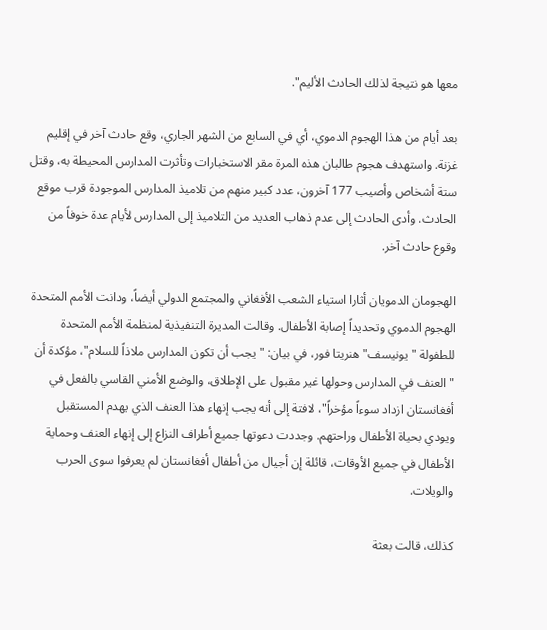معها هو نتيجة لذلك الحادث الأليم".

بعد أيام من هذا الهجوم الدموي، أي في السابع من الشهر الجاري، وقع حادث آخر في إقليم غزنة. واستهدف هجوم طالبان هذه المرة مقر الاستخبارات وتأثرت المدارس المحيطة به، وقتل ستة أشخاص وأصيب 177 آخرون، عدد كبير منهم من تلاميذ المدارس الموجودة قرب موقع الحادث. وأدى الحادث إلى عدم ذهاب العديد من التلاميذ إلى المدارس لأيام عدة خوفاً من وقوع حادث آخر.

الهجومان الدمويان أثارا استياء الشعب الأفغاني والمجتمع الدولي أيضاً، ودانت الأمم المتحدة الهجوم الدموي وتحديداً إصابة الأطفال. وقالت المديرة التنفيذية لمنظمة الأمم المتحدة للطفولة "يونيسف" هنريتا فور، في بيان: "يجب أن تكون المدارس ملاذاً للسلام"، مؤكدة أن "العنف في المدارس وحولها غير مقبول على الإطلاق، والوضع الأمني القاسي بالفعل في أفغانستان ازداد سوءاً مؤخراً"، لافتة إلى أنه يجب إنهاء هذا العنف الذي يهدم المستقبل ويودي بحياة الأطفال وراحتهم. وجددت دعوتها جميع أطراف النزاع إلى إنهاء العنف وحماية الأطفال في جميع الأوقات، قائلة إن أجيال من أطفال أفغانستان لم يعرفوا سوى الحرب والويلات.

كذلك، قالت بعثة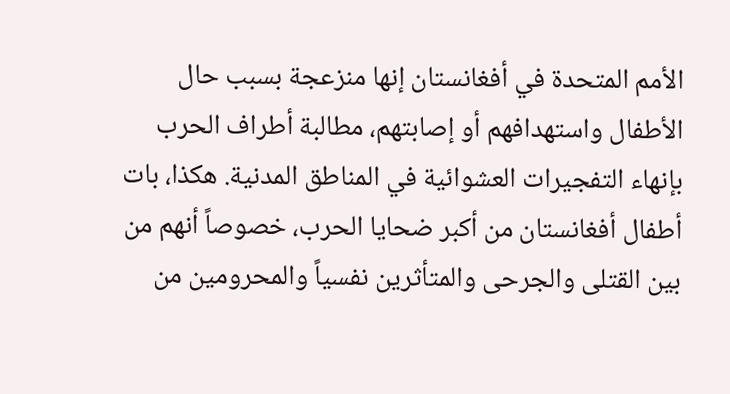الأمم المتحدة في أفغانستان إنها منزعجة بسبب حال الأطفال واستهدافهم أو إصابتهم، مطالبة أطراف الحرب بإنهاء التفجيرات العشوائية في المناطق المدنية. هكذا، بات أطفال أفغانستان من أكبر ضحايا الحرب، خصوصاً أنهم من بين القتلى والجرحى والمتأثرين نفسياً والمحرومين من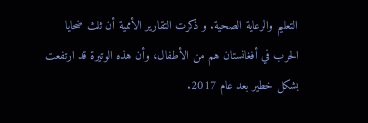التعليم والرعاية الصحية. و ذكرت التقارير الأممية أن ثلث ضحايا الحرب في أفغانستان هم من الأطفال، وأن هذه الوتيرة قد ارتفعت بشكل خطير بعد عام 2017.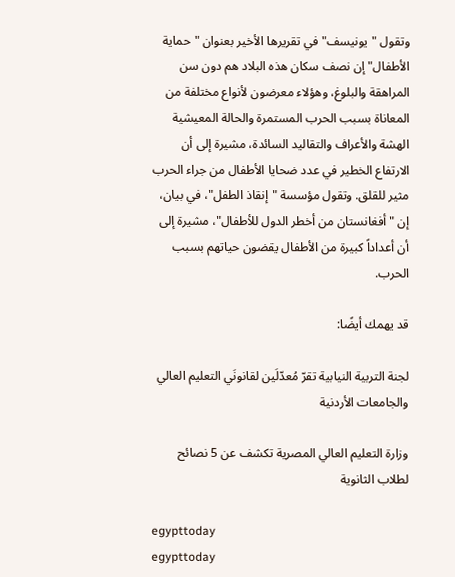وتقول "يونيسف" في تقريرها الأخير بعنوان "حماية الأطفال" إن نصف سكان هذه البلاد هم دون سن المراهقة والبلوغ، وهؤلاء معرضون لأنواع مختلفة من المعاناة بسبب الحرب المستمرة والحالة المعيشية الهشة والأعراف والتقاليد السائدة، مشيرة إلى أن الارتفاع الخطير في عدد ضحايا الأطفال من جراء الحرب مثير للقلق. وتقول مؤسسة "إنقاذ الطفل"، في بيان، إن "أفغانستان من أخطر الدول للأطفال"، مشيرة إلى أن أعداداً كبيرة من الأطفال يقضون حياتهم بسبب الحرب.

قد يهمك أيضًا:

لجنة التربية النيابية تقرّ مُعدّلَين لقانونَي التعليم العالي والجامعات الأردنية

وزارة التعليم العالي المصرية تكشف عن 5 نصائح لطلاب الثانوية

egypttoday
egypttoday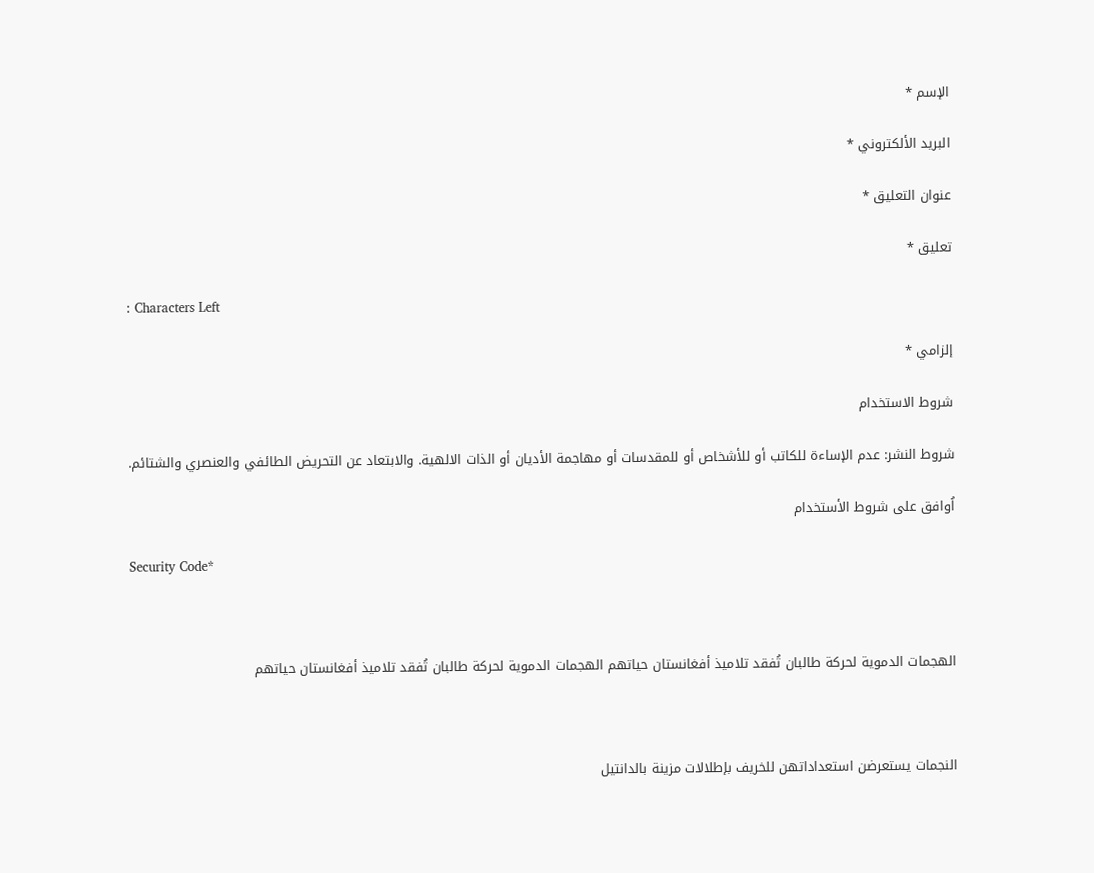الإسم *

البريد الألكتروني *

عنوان التعليق *

تعليق *

: Characters Left

إلزامي *

شروط الاستخدام

شروط النشر: عدم الإساءة للكاتب أو للأشخاص أو للمقدسات أو مهاجمة الأديان أو الذات الالهية. والابتعاد عن التحريض الطائفي والعنصري والشتائم.

اُوافق على شروط الأستخدام

Security Code*



الهجمات الدموية لحركة طالبان تُفقد تلاميذ أفغانستان حياتهم الهجمات الدموية لحركة طالبان تُفقد تلاميذ أفغانستان حياتهم



النجمات يستعرضن استعداداتهن للخريف بإطلالات مزينة بالدانتيل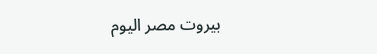بيروت مصر اليوم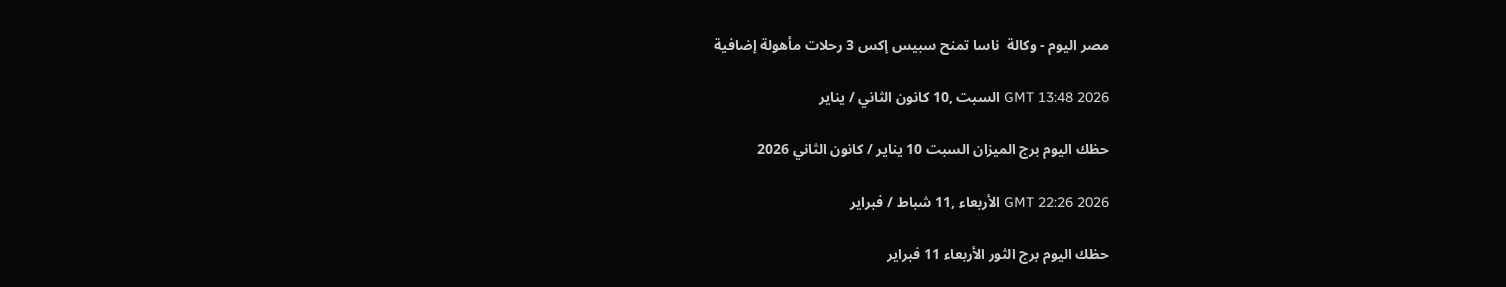مصر اليوم - وكالة  ناسا تمنح سبيس إكس 3 رحلات مأهولة إضافية

GMT 13:48 2026 السبت ,10 كانون الثاني / يناير

حظك اليوم برج الميزان السبت 10 يناير / كانون الثاني 2026

GMT 22:26 2026 الأربعاء ,11 شباط / فبراير

حظك اليوم برج الثور الأربعاء 11 فبراير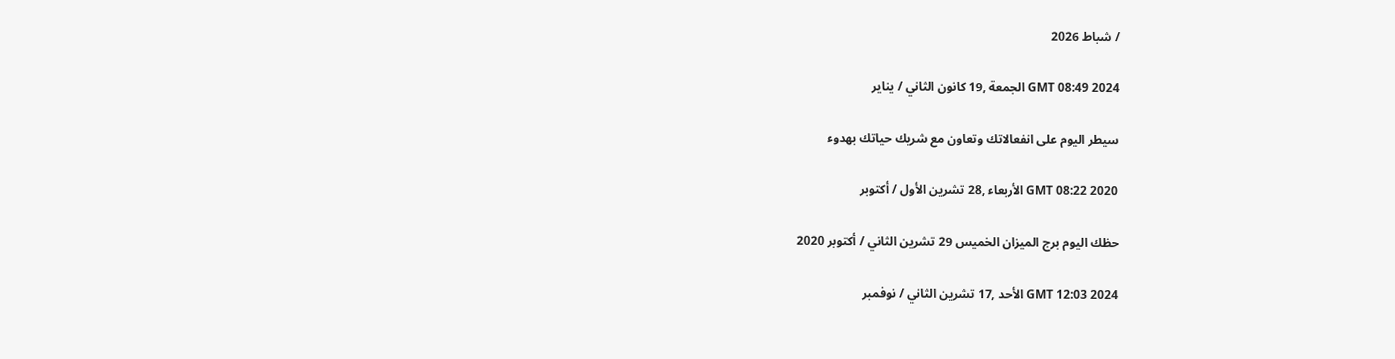/ شباط 2026

GMT 08:49 2024 الجمعة ,19 كانون الثاني / يناير

سيطر اليوم على انفعالاتك وتعاون مع شريك حياتك بهدوء

GMT 08:22 2020 الأربعاء ,28 تشرين الأول / أكتوبر

حظك اليوم برج الميزان الخميس 29 تشرين الثاني / أكتوبر 2020

GMT 12:03 2024 الأحد ,17 تشرين الثاني / نوفمبر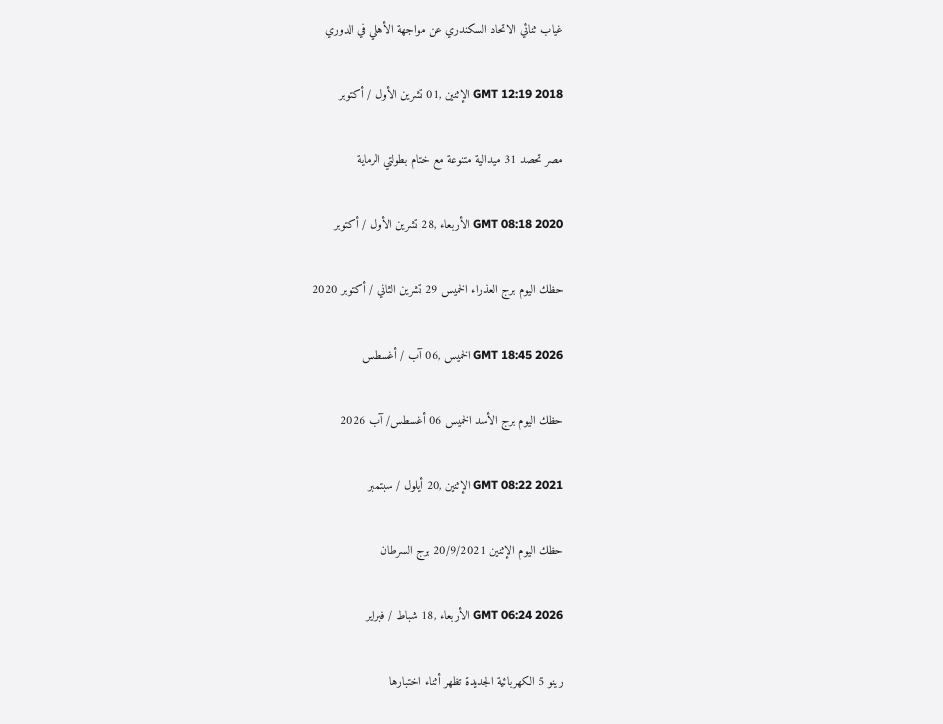غياب ثنائي الاتحاد السكندري عن مواجهة الأهلي في الدوري

GMT 12:19 2018 الإثنين ,01 تشرين الأول / أكتوبر

مصر تحصد 31 ميدالية متنوعة مع ختام بطولتي الرماية

GMT 08:18 2020 الأربعاء ,28 تشرين الأول / أكتوبر

حظك اليوم برج العذراء الخميس 29 تشرين الثاني / أكتوبر 2020

GMT 18:45 2026 الخميس ,06 آب / أغسطس

حظك اليوم برج الأسد الخميس 06 أغسطس/ آب 2026

GMT 08:22 2021 الإثنين ,20 أيلول / سبتمبر

حظك اليوم الإثنين 20/9/2021 برج السرطان

GMT 06:24 2026 الأربعاء ,18 شباط / فبراير

رينو 5 الكهربائية الجديدة تظهر أثناء اختبارها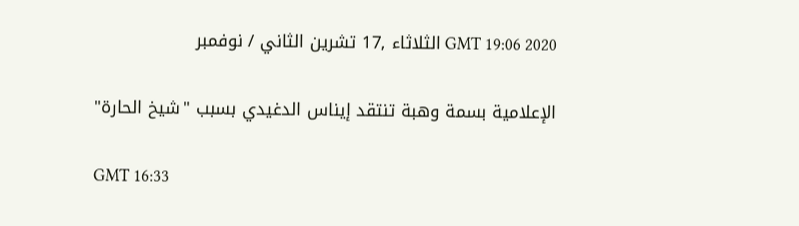GMT 19:06 2020 الثلاثاء ,17 تشرين الثاني / نوفمبر

الإعلامية بسمة وهبة تنتقد إيناس الدغيدي بسبب "شيخ الحارة"

GMT 16:33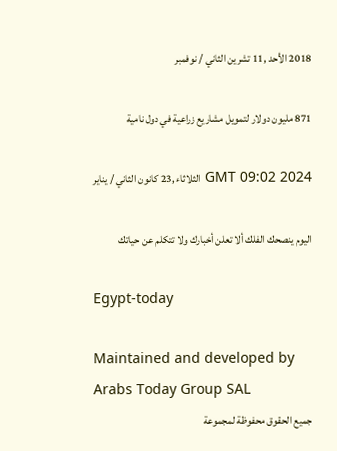2018 الأحد ,11 تشرين الثاني / نوفمبر

871 مليون دولار لتمويل مشاريع زراعية في دول نامية

GMT 09:02 2024 الثلاثاء ,23 كانون الثاني / يناير

اليوم ينصحك الفلك ألا تعلن أخبارك ولا تتكلم عن حياتك

Egypt-today

Maintained and developed by Arabs Today Group SAL
جميع الحقوق محفوظة لمجموعة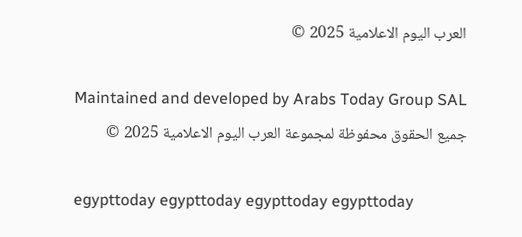العرب اليوم الاعلامية 2025 ©

Maintained and developed by Arabs Today Group SAL
جميع الحقوق محفوظة لمجموعة العرب اليوم الاعلامية 2025 ©

egypttoday egypttoday egypttoday egypttoday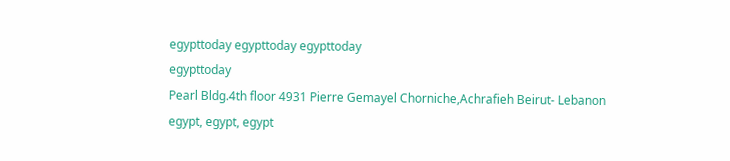egypttoday egypttoday egypttoday
egypttoday
Pearl Bldg.4th floor 4931 Pierre Gemayel Chorniche,Achrafieh Beirut- Lebanon
egypt, egypt, egypt